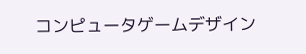コンピュータゲームデザイン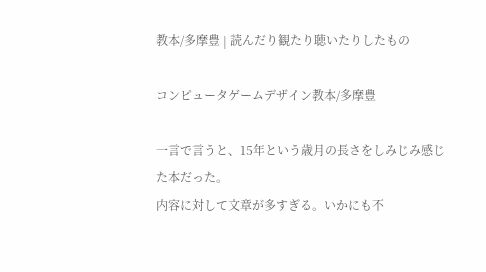教本/多摩豊 | 読んだり観たり聴いたりしたもの

コンピュータゲームデザイン教本/多摩豊

一言で言うと、15年という歳月の長さをしみじみ感じた本だった。
内容に対して文章が多すぎる。いかにも不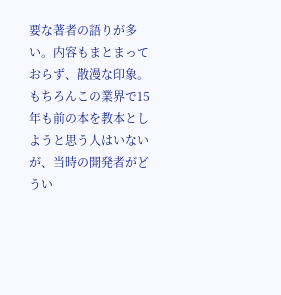要な著者の語りが多い。内容もまとまっておらず、散漫な印象。もちろんこの業界で15年も前の本を教本としようと思う人はいないが、当時の開発者がどうい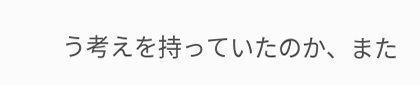う考えを持っていたのか、また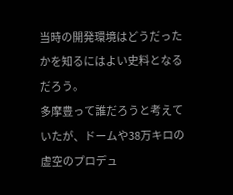当時の開発環境はどうだったかを知るにはよい史料となるだろう。
多摩豊って誰だろうと考えていたが、ドームや38万キロの虚空のプロデュ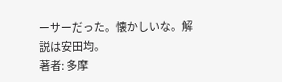ーサーだった。懐かしいな。解説は安田均。
著者: 多摩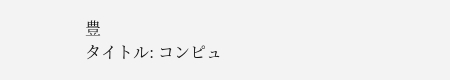豊
タイトル: コンピュ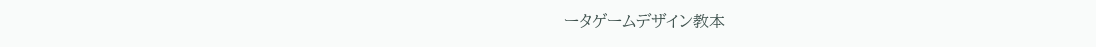ータゲームデザイン教本